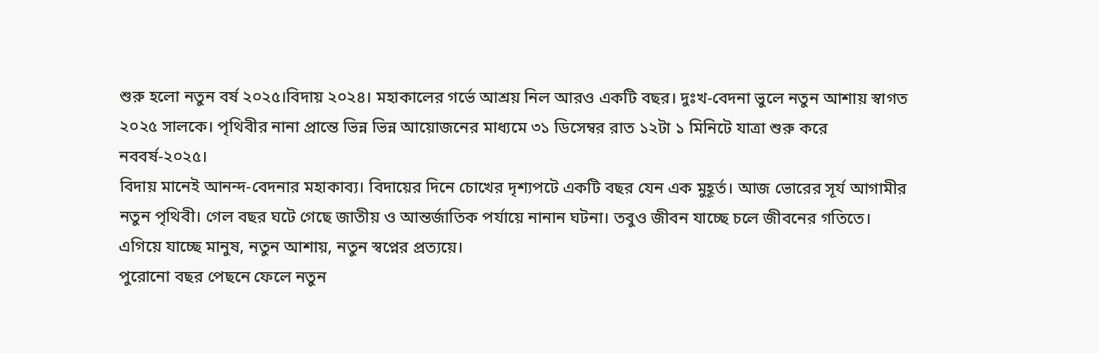শুরু হলো নতুন বর্ষ ২০২৫।বিদায় ২০২৪। মহাকালের গর্ভে আশ্রয় নিল আরও একটি বছর। দুঃখ-বেদনা ভুলে নতুন আশায় স্বাগত ২০২৫ সালকে। পৃথিবীর নানা প্রান্তে ভিন্ন ভিন্ন আয়োজনের মাধ্যমে ৩১ ডিসেম্বর রাত ১২টা ১ মিনিটে যাত্রা শুরু করে নববর্ষ-২০২৫।
বিদায় মানেই আনন্দ-বেদনার মহাকাব্য। বিদায়ের দিনে চোখের দৃশ্যপটে একটি বছর যেন এক মুহূর্ত। আজ ভোরের সূর্য আগামীর নতুন পৃথিবী। গেল বছর ঘটে গেছে জাতীয় ও আন্তর্জাতিক পর্যায়ে নানান ঘটনা। তবুও জীবন যাচ্ছে চলে জীবনের গতিতে। এগিয়ে যাচ্ছে মানুষ, নতুন আশায়, নতুন স্বপ্নের প্রত্যয়ে।
পুরোনো বছর পেছনে ফেলে নতুন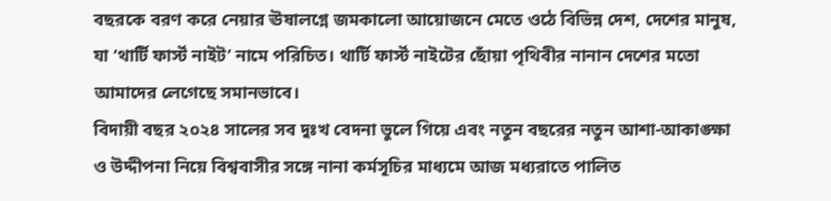বছরকে বরণ করে নেয়ার ঊষালগ্নে জমকালো আয়োজনে মেতে ওঠে বিভিন্ন দেশ, দেশের মানুষ, যা ‘থার্টি ফার্স্ট নাইট’ নামে পরিচিত। থার্টি ফার্স্ট নাইটের ছোঁয়া পৃথিবীর নানান দেশের মতো আমাদের লেগেছে সমানভাবে।
বিদায়ী বছর ২০২৪ সালের সব দুঃখ বেদনা ভুলে গিয়ে এবং নতুন বছরের নতুন আশা-আকাঙ্ক্ষা ও উদ্দীপনা নিয়ে বিশ্ববাসীর সঙ্গে নানা কর্মসূচির মাধ্যমে আজ মধ্যরাতে পালিত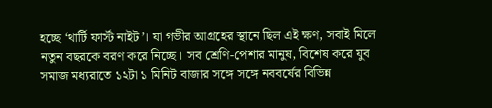হচ্ছে ‘থার্টি ফার্স্ট নাইট’। যা গভীর আগ্রহের স্থানে ছিল এই ক্ষণ, সবাই মিলে নতুন বছরকে বরণ করে নিচ্ছে। সব শ্রেণি-পেশার মানুষ, বিশেষ করে যুব সমাজ মধ্যরাতে ১২টা ১ মিনিট বাজার সঙ্গে সঙ্গে নববর্ষের বিভিন্ন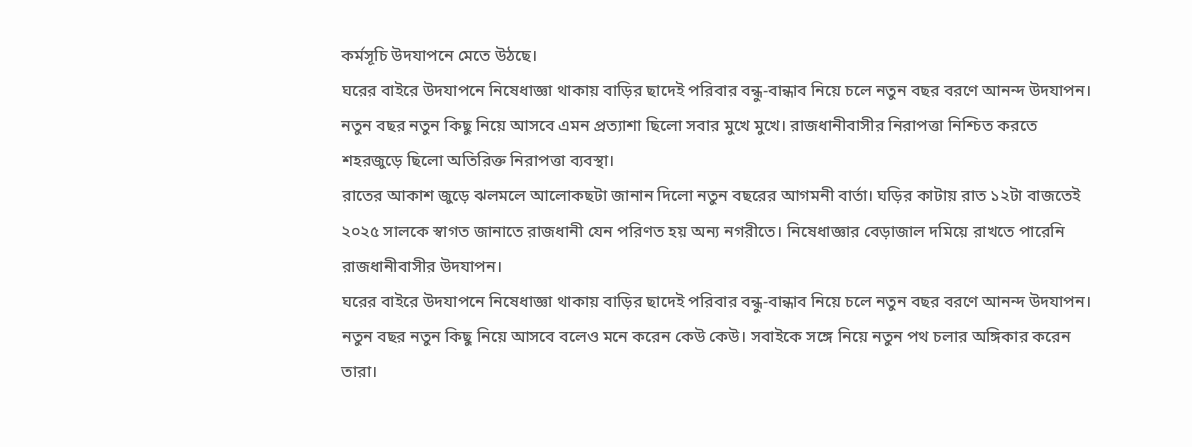কর্মসূচি উদযাপনে মেতে উঠছে।
ঘরের বাইরে উদযাপনে নিষেধাজ্ঞা থাকায় বাড়ির ছাদেই পরিবার বন্ধু-বান্ধাব নিয়ে চলে নতুন বছর বরণে আনন্দ উদযাপন। নতুন বছর নতুন কিছু নিয়ে আসবে এমন প্রত্যাশা ছিলো সবার মুখে মুখে। রাজধানীবাসীর নিরাপত্তা নিশ্চিত করতে শহরজুড়ে ছিলো অতিরিক্ত নিরাপত্তা ব্যবস্থা।
রাতের আকাশ জুড়ে ঝলমলে আলোকছটা জানান দিলো নতুন বছরের আগমনী বার্তা। ঘড়ির কাটায় রাত ১২টা বাজতেই ২০২৫ সালকে স্বাগত জানাতে রাজধানী যেন পরিণত হয় অন্য নগরীতে। নিষেধাজ্ঞার বেড়াজাল দমিয়ে রাখতে পারেনি রাজধানীবাসীর উদযাপন।
ঘরের বাইরে উদযাপনে নিষেধাজ্ঞা থাকায় বাড়ির ছাদেই পরিবার বন্ধু-বান্ধাব নিয়ে চলে নতুন বছর বরণে আনন্দ উদযাপন।
নতুন বছর নতুন কিছু নিয়ে আসবে বলেও মনে করেন কেউ কেউ। সবাইকে সঙ্গে নিয়ে নতুন পথ চলার অঙ্গিকার করেন তারা।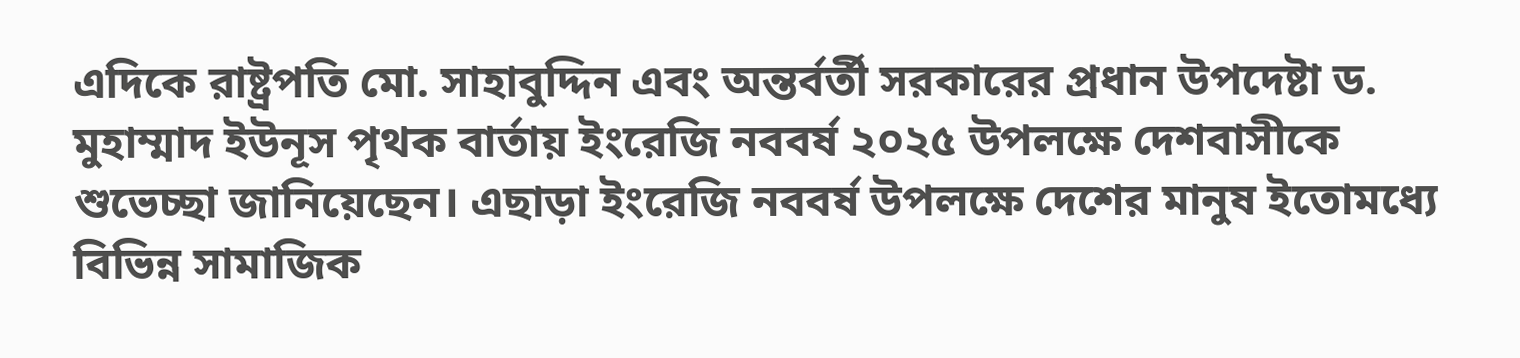এদিকে রাষ্ট্রপতি মো. সাহাবুদ্দিন এবং অন্তর্বর্তী সরকারের প্রধান উপদেষ্টা ড. মুহাম্মাদ ইউনূস পৃথক বার্তায় ইংরেজি নববর্ষ ২০২৫ উপলক্ষে দেশবাসীকে শুভেচ্ছা জানিয়েছেন। এছাড়া ইংরেজি নববর্ষ উপলক্ষে দেশের মানুষ ইতোমধ্যে বিভিন্ন সামাজিক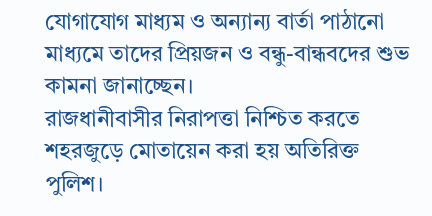যোগাযোগ মাধ্যম ও অন্যান্য বার্তা পাঠানো মাধ্যমে তাদের প্রিয়জন ও বন্ধু-বান্ধবদের শুভ কামনা জানাচ্ছেন।
রাজধানীবাসীর নিরাপত্তা নিশ্চিত করতে শহরজুড়ে মোতায়েন করা হয় অতিরিক্ত পুলিশ।